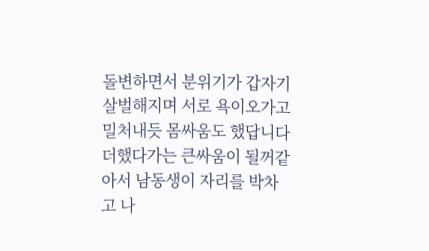돌변하면서 분위기가 갑자기 살벌해지며 서로 욕이오가고 밀처내듯 몸싸움도 했답니다 더했다가는 큰싸움이 될꺼같아서 남동생이 자리를 박차고 나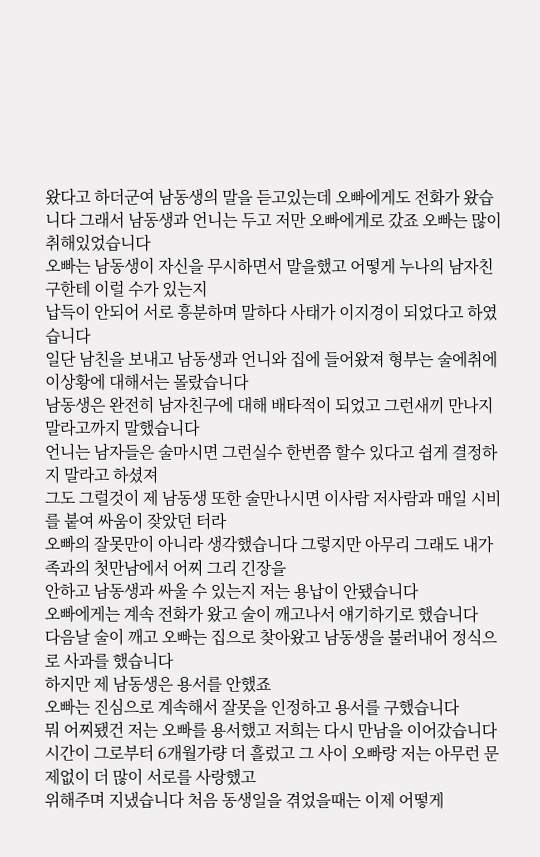왔다고 하더군여 남동생의 말을 듣고있는데 오빠에게도 전화가 왔습니다 그래서 남동생과 언니는 두고 저만 오빠에게로 갔죠 오빠는 많이 취해있었습니다
오빠는 남동생이 자신을 무시하면서 말을했고 어떻게 누나의 남자친구한테 이럴 수가 있는지
납득이 안되어 서로 흥분하며 말하다 사태가 이지경이 되었다고 하였습니다
일단 남친을 보내고 남동생과 언니와 집에 들어왔져 형부는 술에취에 이상황에 대해서는 몰랐습니다
남동생은 완전히 남자친구에 대해 배타적이 되었고 그런새끼 만나지 말라고까지 말했습니다
언니는 남자들은 술마시면 그런실수 한번쯤 할수 있다고 쉽게 결정하지 말라고 하셨져
그도 그럴것이 제 남동생 또한 술만나시면 이사람 저사람과 매일 시비를 붙여 싸움이 잦았던 터라
오빠의 잘못만이 아니라 생각했습니다 그렇지만 아무리 그래도 내가족과의 첫만남에서 어찌 그리 긴장을
안하고 남동생과 싸울 수 있는지 저는 용납이 안됐습니다
오빠에게는 계속 전화가 왔고 술이 깨고나서 얘기하기로 했습니다
다음날 술이 깨고 오빠는 집으로 찾아왔고 남동생을 불러내어 정식으로 사과를 했습니다
하지만 제 남동생은 용서를 안했죠
오빠는 진심으로 계속해서 잘못을 인정하고 용서를 구했습니다
뭐 어찌됐건 저는 오빠를 용서했고 저희는 다시 만남을 이어갔습니다
시간이 그로부터 6개월가량 더 흘렀고 그 사이 오빠랑 저는 아무런 문제없이 더 많이 서로를 사랑했고
위해주며 지냈습니다 처음 동생일을 겪었을때는 이제 어떻게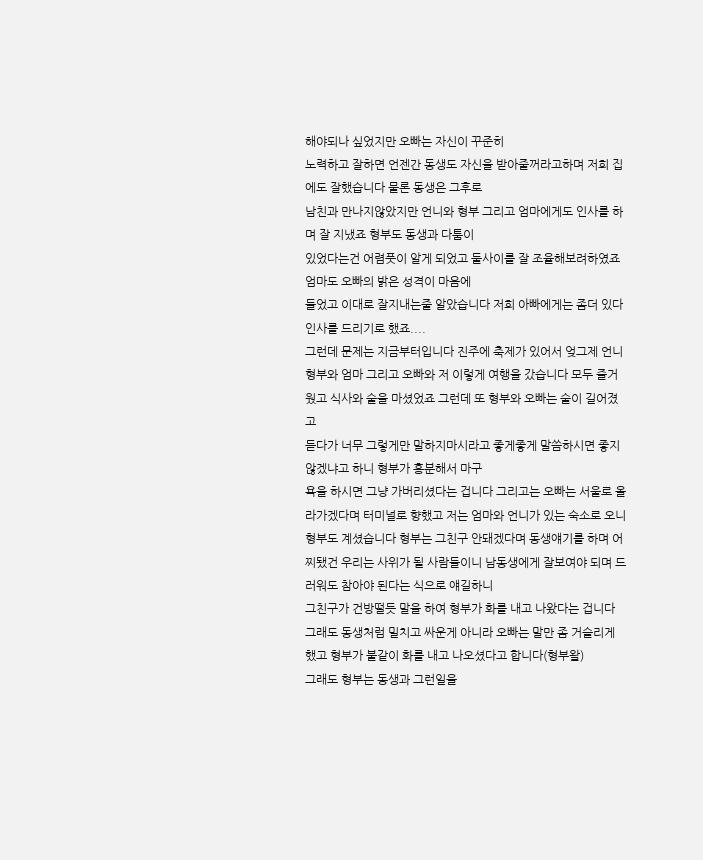해야되나 싶었지만 오빠는 자신이 꾸준히
노력하고 잘하면 언젠간 동생도 자신을 받아줄꺼라고하며 저희 집에도 잘했습니다 물론 동생은 그후로
남친과 만나지않았지만 언니와 형부 그리고 엄마에게도 인사를 하며 잘 지냈죠 형부도 동생과 다툼이
있었다는건 어렴풋이 알게 되었고 둘사이를 잘 조율해보려하였죠 엄마도 오빠의 밝은 성격이 마음에
들었고 이대로 잘지내는줄 알았습니다 저희 아빠에게는 좀더 있다 인사를 드리기로 했죠....
그런데 문제는 지금부터입니다 진주에 축제가 있어서 엊그제 언니형부와 엄마 그리고 오빠와 저 이렇게 여행을 갔습니다 모두 즐거웠고 식사와 술을 마셨었죠 그런데 또 형부와 오빠는 술이 길어졌고
듣다가 너무 그렇게만 말하지마시라고 좋게좋게 말씀하시면 좋지 않겠냐고 하니 형부가 흥분해서 마구
욕을 하시면 그냥 가버리셨다는 겁니다 그리고는 오빠는 서울로 올라가겠다며 터미널로 향했고 저는 엄마와 언니가 있는 숙소로 오니 형부도 계셨습니다 형부는 그친구 안돼겠다며 동생얘기를 하며 어찌됐건 우리는 사위가 될 사람들이니 남동생에게 잘보여야 되며 드러워도 참아야 된다는 식으로 얘길하니
그친구가 건방떨듯 말을 하여 형부가 화를 내고 나왔다는 겁니다 그래도 동생처럼 밀치고 싸운게 아니라 오빠는 말만 좀 거슬리게 했고 형부가 불같이 화를 내고 나오셨다고 합니다(형부왈)
그래도 형부는 동생과 그런일을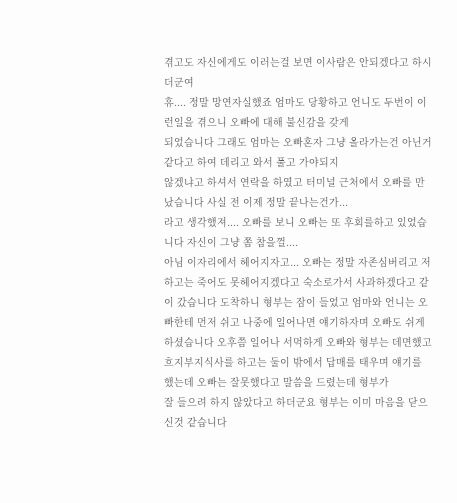겪고도 자신에게도 이러는걸 보면 이사람은 안되겠다고 하시더군여
휴.... 정말 망연자실했죠 엄마도 당황하고 언니도 두번이 이런일을 겪으니 오빠에 대해 불신감을 갖게
되었습니다 그래도 엄마는 오빠혼자 그냥 올라가는건 아닌거같다고 하여 데리고 와서 풀고 가야되지
않겠냐고 하셔서 연락을 하였고 터미널 근처에서 오빠를 만났습니다 사실 전 이제 정말 끝나는건가...
라고 생각했져.... 오빠를 보니 오빠는 또 후회를하고 있었습니다 자신이 그냥 쫌 참을껄....
아님 이자리에서 헤어지자고... 오빠는 정말 자존심버리고 저하고는 죽어도 못헤어지겠다고 숙소로가서 사과하겠다고 같이 갔습니다 도착하니 형부는 잠이 들었고 엄마와 언니는 오빠한테 먼저 쉬고 나중에 일어나면 얘기하자며 오빠도 쉬게 하셨습니다 오후쯤 일어나 서먹하게 오빠와 형부는 데면했고 흐지부지식사를 하고는 둘이 밖에서 답매를 태우며 얘기를 했는데 오빠는 잘못했다고 말씀을 드렸는데 형부가
잘 들으려 하지 않았다고 하더군요 형부는 이미 마음을 닫으신것 같습니다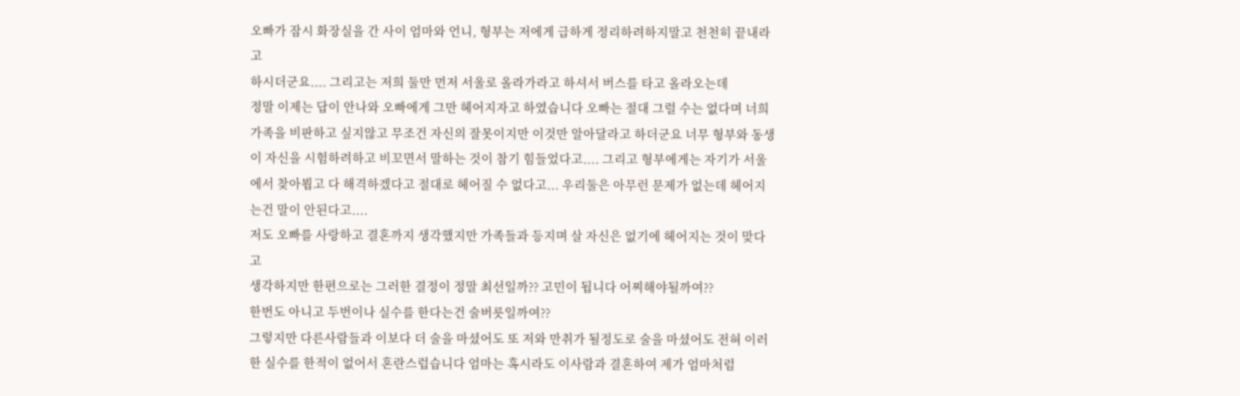오빠가 잠시 화장실을 간 사이 엄마와 언니, 형부는 저에게 급하게 정리하려하지말고 천천히 끝내라고
하시더군요.... 그리고는 저희 둘만 먼저 서울로 올라가라고 하셔서 버스를 타고 올라오는데
정말 이제는 답이 안나와 오빠에게 그만 헤어지자고 하였습니다 오빠는 절대 그럴 수는 없다며 너희 가족을 비판하고 싶지않고 무조건 자신의 잘못이지만 이것만 알아달라고 하더군요 너무 형부와 동생이 자신을 시험하려하고 비꼬면서 말하는 것이 참기 힘들었다고.... 그리고 형부에게는 자기가 서울에서 찾아뵙고 다 해격하겠다고 절대로 헤어질 수 없다고... 우리둘은 아무런 문제가 없는데 헤어지는건 말이 안된다고....
저도 오빠를 사랑하고 결혼까지 생각했지만 가족들과 등지며 살 자신은 없기에 헤어지는 것이 맞다고
생각하지만 한편으로는 그러한 결정이 정말 최선일까?? 고민이 됩니다 어찌해야될까여??
한번도 아니고 두번이나 실수를 한다는건 술버릇일까여??
그렇지만 다른사람들과 이보다 더 술을 마셨어도 또 저와 만취가 될정도로 술을 마셨어도 전혀 이러한 실수를 한적이 없어서 혼란스럽습니다 엄마는 혹시라도 이사람과 결혼하여 제가 엄마처럼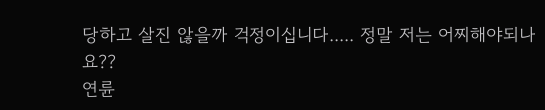당하고 살진 않을까 걱정이십니다..... 정말 저는 어찌해야되나요??
연륜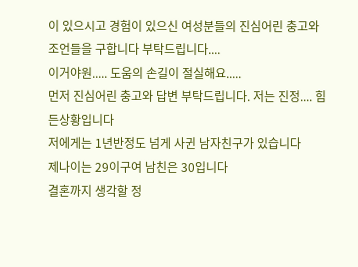이 있으시고 경험이 있으신 여성분들의 진심어린 충고와 조언들을 구합니다 부탁드립니다....
이거야원..... 도움의 손길이 절실해요.....
먼저 진심어린 충고와 답변 부탁드립니다. 저는 진정.... 힘든상황입니다
저에게는 1년반정도 넘게 사귄 남자친구가 있습니다
제나이는 29이구여 남친은 30입니다
결혼까지 생각할 정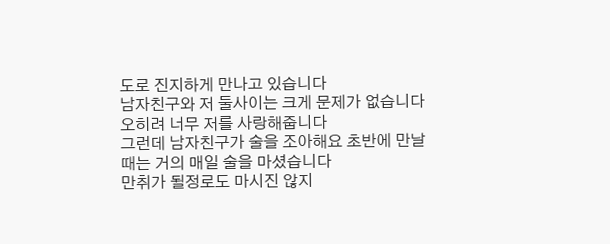도로 진지하게 만나고 있습니다
남자친구와 저 둘사이는 크게 문제가 없습니다 오히려 너무 저를 사랑해줍니다
그런데 남자친구가 술을 조아해요 초반에 만날때는 거의 매일 술을 마셨습니다
만취가 될정로도 마시진 않지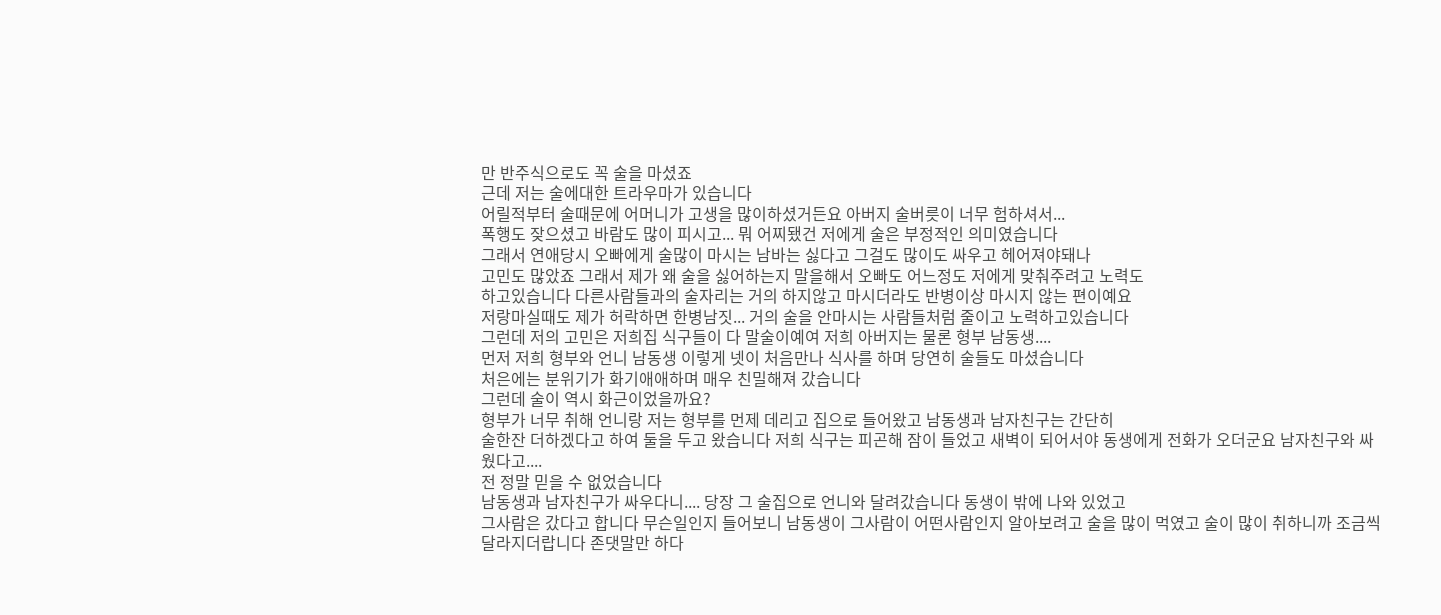만 반주식으로도 꼭 술을 마셨죠
근데 저는 술에대한 트라우마가 있습니다
어릴적부터 술때문에 어머니가 고생을 많이하셨거든요 아버지 술버릇이 너무 험하셔서...
폭행도 잦으셨고 바람도 많이 피시고... 뭐 어찌됐건 저에게 술은 부정적인 의미였습니다
그래서 연애당시 오빠에게 술많이 마시는 남바는 싫다고 그걸도 많이도 싸우고 헤어져야돼나
고민도 많았죠 그래서 제가 왜 술을 싫어하는지 말을해서 오빠도 어느정도 저에게 맞춰주려고 노력도
하고있습니다 다른사람들과의 술자리는 거의 하지않고 마시더라도 반병이상 마시지 않는 편이예요
저랑마실때도 제가 허락하면 한병남짓... 거의 술을 안마시는 사람들처럼 줄이고 노력하고있습니다
그런데 저의 고민은 저희집 식구들이 다 말술이예여 저희 아버지는 물론 형부 남동생....
먼저 저희 형부와 언니 남동생 이렇게 넷이 처음만나 식사를 하며 당연히 술들도 마셨습니다
처은에는 분위기가 화기애애하며 매우 친밀해져 갔습니다
그런데 술이 역시 화근이었을까요?
형부가 너무 취해 언니랑 저는 형부를 먼제 데리고 집으로 들어왔고 남동생과 남자친구는 간단히
술한잔 더하겠다고 하여 둘을 두고 왔습니다 저희 식구는 피곤해 잠이 들었고 새벽이 되어서야 동생에게 전화가 오더군요 남자친구와 싸웠다고....
전 정말 믿을 수 없었습니다
남동생과 남자친구가 싸우다니.... 당장 그 술집으로 언니와 달려갔습니다 동생이 밖에 나와 있었고
그사람은 갔다고 합니다 무슨일인지 들어보니 남동생이 그사람이 어떤사람인지 알아보려고 술을 많이 먹였고 술이 많이 취하니까 조금씩 달라지더랍니다 존댓말만 하다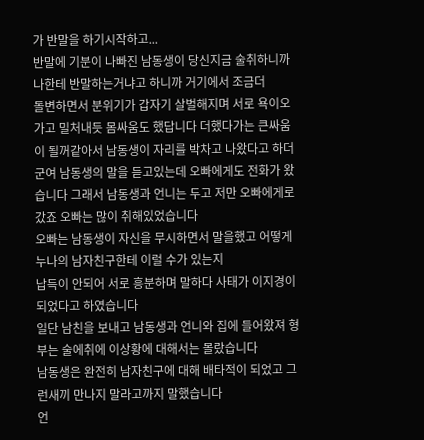가 반말을 하기시작하고...
반말에 기분이 나빠진 남동생이 당신지금 술취하니까 나한테 반말하는거냐고 하니까 거기에서 조금더
돌변하면서 분위기가 갑자기 살벌해지며 서로 욕이오가고 밀처내듯 몸싸움도 했답니다 더했다가는 큰싸움이 될꺼같아서 남동생이 자리를 박차고 나왔다고 하더군여 남동생의 말을 듣고있는데 오빠에게도 전화가 왔습니다 그래서 남동생과 언니는 두고 저만 오빠에게로 갔죠 오빠는 많이 취해있었습니다
오빠는 남동생이 자신을 무시하면서 말을했고 어떻게 누나의 남자친구한테 이럴 수가 있는지
납득이 안되어 서로 흥분하며 말하다 사태가 이지경이 되었다고 하였습니다
일단 남친을 보내고 남동생과 언니와 집에 들어왔져 형부는 술에취에 이상황에 대해서는 몰랐습니다
남동생은 완전히 남자친구에 대해 배타적이 되었고 그런새끼 만나지 말라고까지 말했습니다
언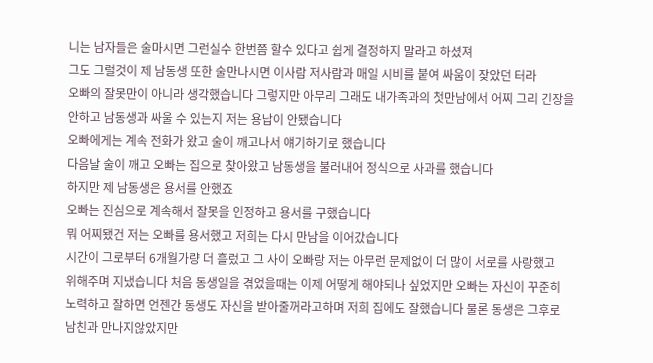니는 남자들은 술마시면 그런실수 한번쯤 할수 있다고 쉽게 결정하지 말라고 하셨져
그도 그럴것이 제 남동생 또한 술만나시면 이사람 저사람과 매일 시비를 붙여 싸움이 잦았던 터라
오빠의 잘못만이 아니라 생각했습니다 그렇지만 아무리 그래도 내가족과의 첫만남에서 어찌 그리 긴장을
안하고 남동생과 싸울 수 있는지 저는 용납이 안됐습니다
오빠에게는 계속 전화가 왔고 술이 깨고나서 얘기하기로 했습니다
다음날 술이 깨고 오빠는 집으로 찾아왔고 남동생을 불러내어 정식으로 사과를 했습니다
하지만 제 남동생은 용서를 안했죠
오빠는 진심으로 계속해서 잘못을 인정하고 용서를 구했습니다
뭐 어찌됐건 저는 오빠를 용서했고 저희는 다시 만남을 이어갔습니다
시간이 그로부터 6개월가량 더 흘렀고 그 사이 오빠랑 저는 아무런 문제없이 더 많이 서로를 사랑했고
위해주며 지냈습니다 처음 동생일을 겪었을때는 이제 어떻게 해야되나 싶었지만 오빠는 자신이 꾸준히
노력하고 잘하면 언젠간 동생도 자신을 받아줄꺼라고하며 저희 집에도 잘했습니다 물론 동생은 그후로
남친과 만나지않았지만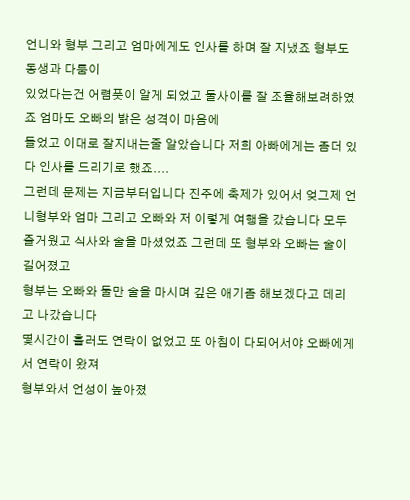언니와 형부 그리고 엄마에게도 인사를 하며 잘 지냈죠 형부도 동생과 다툼이
있었다는건 어렴풋이 알게 되었고 둘사이를 잘 조율해보려하였죠 엄마도 오빠의 밝은 성격이 마음에
들었고 이대로 잘지내는줄 알았습니다 저희 아빠에게는 좀더 있다 인사를 드리기로 했죠....
그런데 문제는 지금부터입니다 진주에 축제가 있어서 엊그제 언니형부와 엄마 그리고 오빠와 저 이렇게 여행을 갔습니다 모두 즐거웠고 식사와 술을 마셨었죠 그런데 또 형부와 오빠는 술이 길어졌고
형부는 오빠와 둘만 술을 마시며 깊은 애기좀 해보겠다고 데리고 나갔습니다
몇시간이 흘러도 연락이 없었고 또 아침이 다되어서야 오빠에게서 연락이 왔져
형부와서 언성이 높아졌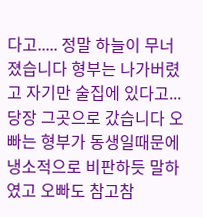다고..... 정말 하늘이 무너졌습니다 형부는 나가버렸고 자기만 술집에 있다고...
당장 그곳으로 갔습니다 오빠는 형부가 동생일때문에 냉소적으로 비판하듯 말하였고 오빠도 참고참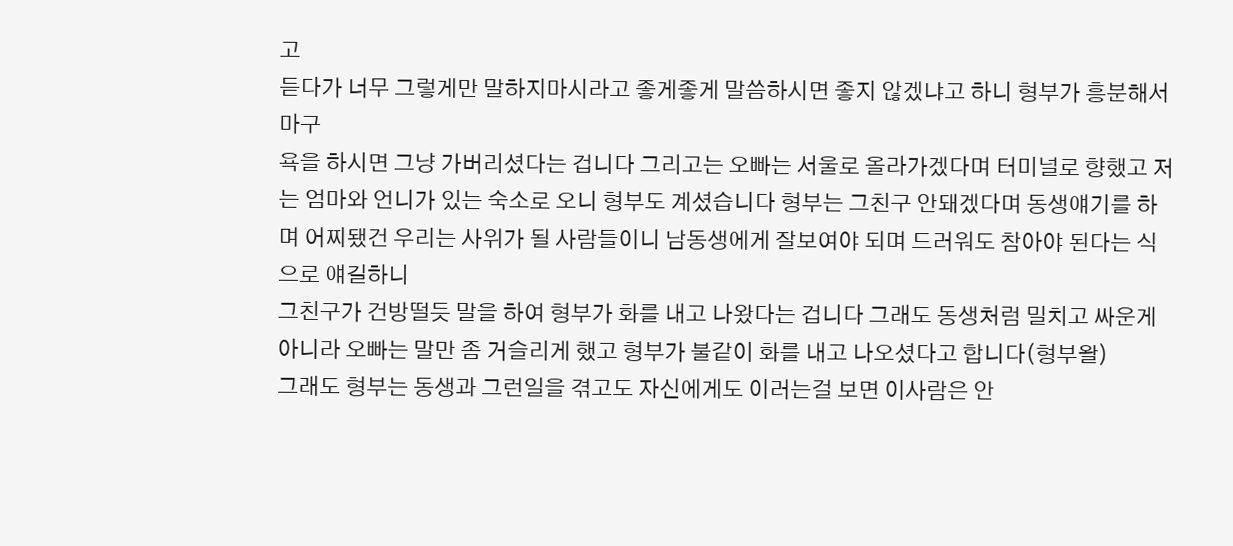고
듣다가 너무 그렇게만 말하지마시라고 좋게좋게 말씀하시면 좋지 않겠냐고 하니 형부가 흥분해서 마구
욕을 하시면 그냥 가버리셨다는 겁니다 그리고는 오빠는 서울로 올라가겠다며 터미널로 향했고 저는 엄마와 언니가 있는 숙소로 오니 형부도 계셨습니다 형부는 그친구 안돼겠다며 동생얘기를 하며 어찌됐건 우리는 사위가 될 사람들이니 남동생에게 잘보여야 되며 드러워도 참아야 된다는 식으로 얘길하니
그친구가 건방떨듯 말을 하여 형부가 화를 내고 나왔다는 겁니다 그래도 동생처럼 밀치고 싸운게 아니라 오빠는 말만 좀 거슬리게 했고 형부가 불같이 화를 내고 나오셨다고 합니다(형부왈)
그래도 형부는 동생과 그런일을 겪고도 자신에게도 이러는걸 보면 이사람은 안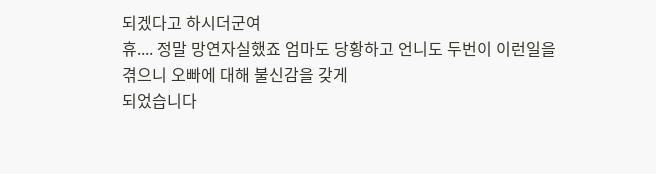되겠다고 하시더군여
휴.... 정말 망연자실했죠 엄마도 당황하고 언니도 두번이 이런일을 겪으니 오빠에 대해 불신감을 갖게
되었습니다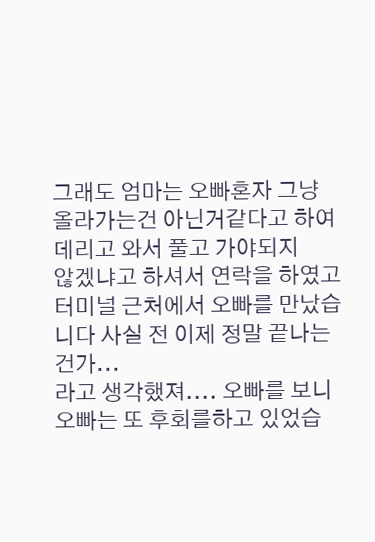그래도 엄마는 오빠혼자 그냥 올라가는건 아닌거같다고 하여 데리고 와서 풀고 가야되지
않겠냐고 하셔서 연락을 하였고 터미널 근처에서 오빠를 만났습니다 사실 전 이제 정말 끝나는건가...
라고 생각했져.... 오빠를 보니 오빠는 또 후회를하고 있었습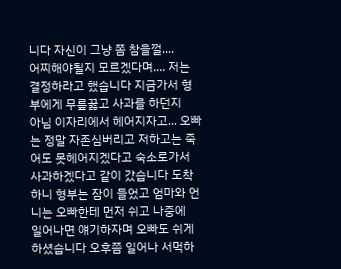니다 자신이 그냥 쫌 참을껄....
어찌해야될지 모르겠다며.... 저는 결정하라고 했습니다 지금가서 형부에게 무릎꿇고 사과를 하던지
아님 이자리에서 헤어지자고... 오빠는 정말 자존심버리고 저하고는 죽어도 못헤어지겠다고 숙소로가서 사과하겠다고 같이 갔습니다 도착하니 형부는 잠이 들었고 엄마와 언니는 오빠한테 먼저 쉬고 나중에
일어나면 얘기하자며 오빠도 쉬게 하셨습니다 오후쯤 일어나 서먹하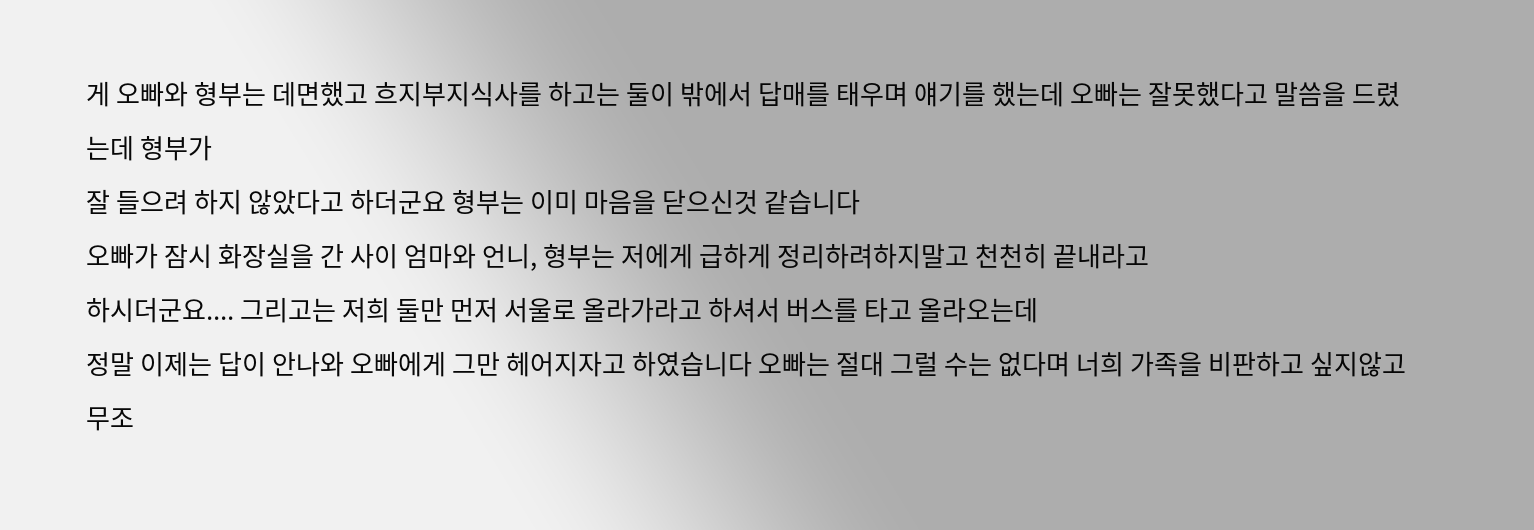게 오빠와 형부는 데면했고 흐지부지식사를 하고는 둘이 밖에서 답매를 태우며 얘기를 했는데 오빠는 잘못했다고 말씀을 드렸는데 형부가
잘 들으려 하지 않았다고 하더군요 형부는 이미 마음을 닫으신것 같습니다
오빠가 잠시 화장실을 간 사이 엄마와 언니, 형부는 저에게 급하게 정리하려하지말고 천천히 끝내라고
하시더군요.... 그리고는 저희 둘만 먼저 서울로 올라가라고 하셔서 버스를 타고 올라오는데
정말 이제는 답이 안나와 오빠에게 그만 헤어지자고 하였습니다 오빠는 절대 그럴 수는 없다며 너희 가족을 비판하고 싶지않고 무조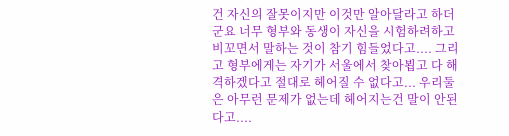건 자신의 잘못이지만 이것만 알아달라고 하더군요 너무 형부와 동생이 자신을 시험하려하고 비꼬면서 말하는 것이 참기 힘들었다고.... 그리고 형부에게는 자기가 서울에서 찾아뵙고 다 해격하겠다고 절대로 헤어질 수 없다고... 우리둘은 아무런 문제가 없는데 헤어지는건 말이 안된다고....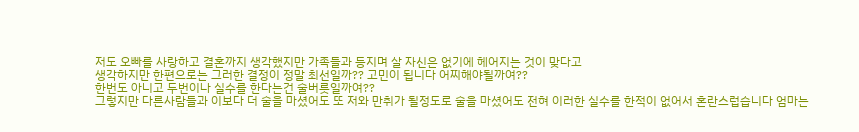저도 오빠를 사랑하고 결혼까지 생각했지만 가족들과 등지며 살 자신은 없기에 헤어지는 것이 맞다고
생각하지만 한편으로는 그러한 결정이 정말 최선일까?? 고민이 됩니다 어찌해야될까여??
한번도 아니고 두번이나 실수를 한다는건 술버릇일까여??
그렇지만 다른사람들과 이보다 더 술을 마셨어도 또 저와 만취가 될정도로 술을 마셨어도 전혀 이러한 실수를 한적이 없어서 혼란스럽습니다 엄마는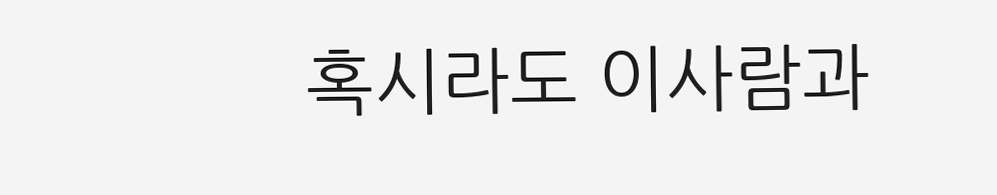혹시라도 이사람과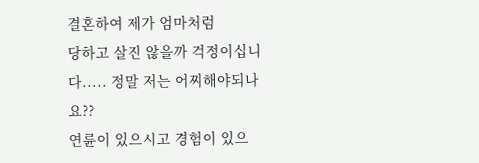결혼하여 제가 엄마처럼
당하고 살진 않을까 걱정이십니다..... 정말 저는 어찌해야되나요??
연륜이 있으시고 경험이 있으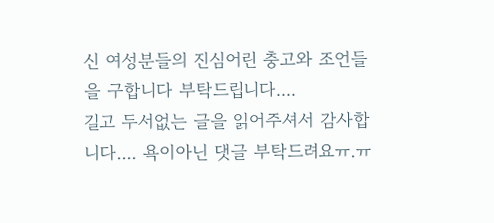신 여성분들의 진심어린 충고와 조언들을 구합니다 부탁드립니다....
길고 두서없는 글을 읽어주셔서 감사합니다.... 욕이아닌 댓글 부탁드려요ㅠ.ㅠ